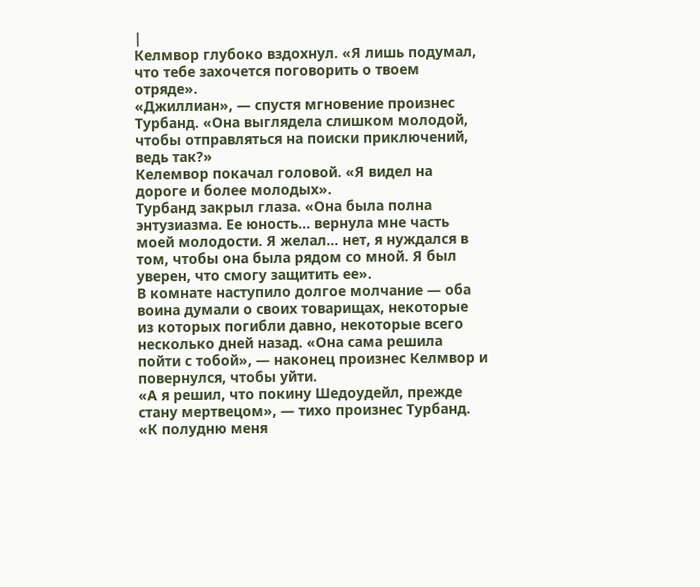|
Келмвор глубоко вздохнул. «Я лишь подумал, что тебе захочется поговорить о твоем отряде».
«Джиллиан», — спустя мгновение произнес Турбанд. «Она выглядела слишком молодой, чтобы отправляться на поиски приключений, ведь так?»
Келемвор покачал головой. «Я видел на дороге и более молодых».
Турбанд закрыл глаза. «Она была полна энтузиазма. Ее юность… вернула мне часть моей молодости. Я желал… нет, я нуждался в том, чтобы она была рядом со мной. Я был уверен, что смогу защитить ее».
В комнате наступило долгое молчание — оба воина думали о своих товарищах, некоторые из которых погибли давно, некоторые всего несколько дней назад. «Она сама решила пойти с тобой», — наконец произнес Келмвор и повернулся, чтобы уйти.
«А я решил, что покину Шедоудейл, прежде стану мертвецом», — тихо произнес Турбанд. «К полудню меня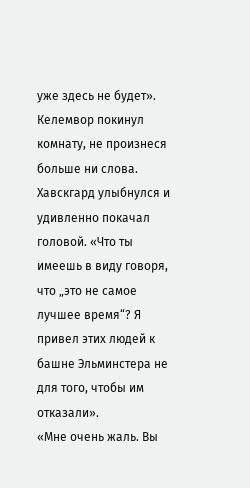уже здесь не будет».
Келемвор покинул комнату, не произнеся больше ни слова.
Хавскгард улыбнулся и удивленно покачал головой. «Что ты имеешь в виду говоря, что „это не самое лучшее время“? Я привел этих людей к башне Эльминстера не для того, чтобы им отказали».
«Мне очень жаль. Вы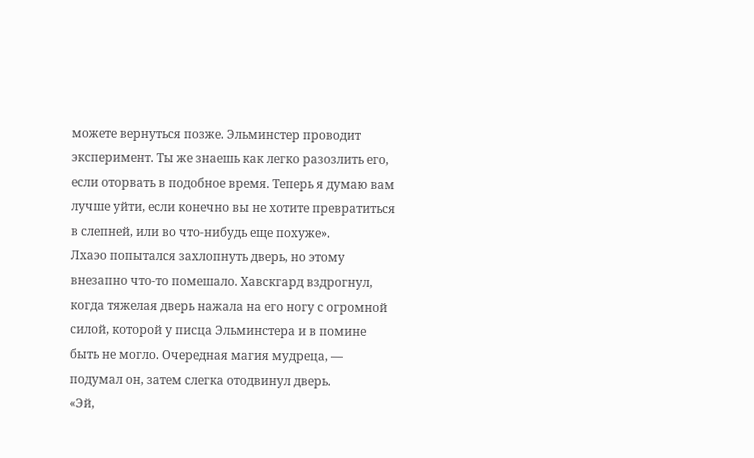можете вернуться позже. Эльминстер проводит эксперимент. Ты же знаешь как легко разозлить его, если оторвать в подобное время. Теперь я думаю вам лучше уйти, если конечно вы не хотите превратиться в слепней, или во что-нибудь еще похуже».
Лхаэо попытался захлопнуть дверь, но этому внезапно что-то помешало. Хавскгард вздрогнул, когда тяжелая дверь нажала на его ногу с огромной силой, которой у писца Эльминстера и в помине быть не могло. Очередная магия мудреца, — подумал он, затем слегка отодвинул дверь.
«Эй,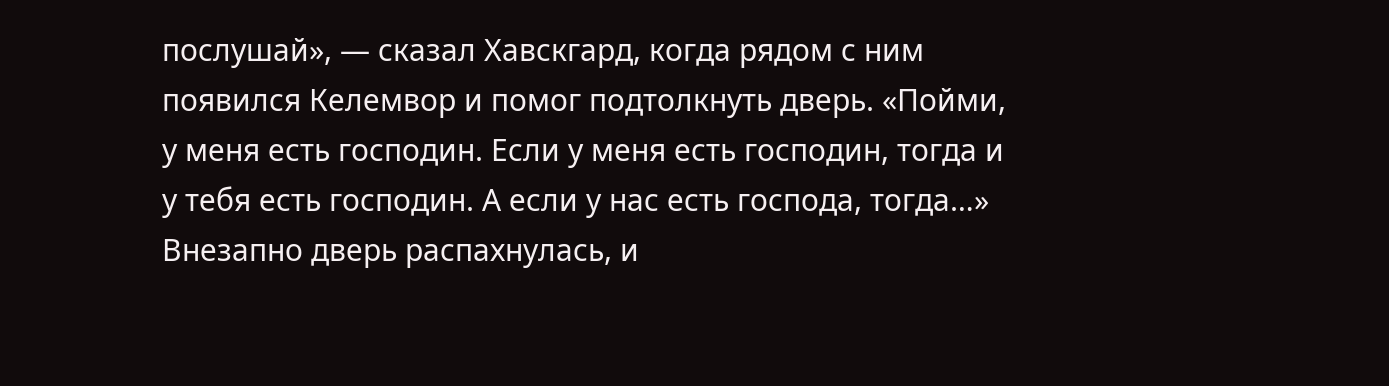послушай», — сказал Хавскгард, когда рядом с ним появился Келемвор и помог подтолкнуть дверь. «Пойми, у меня есть господин. Если у меня есть господин, тогда и у тебя есть господин. А если у нас есть господа, тогда…»
Внезапно дверь распахнулась, и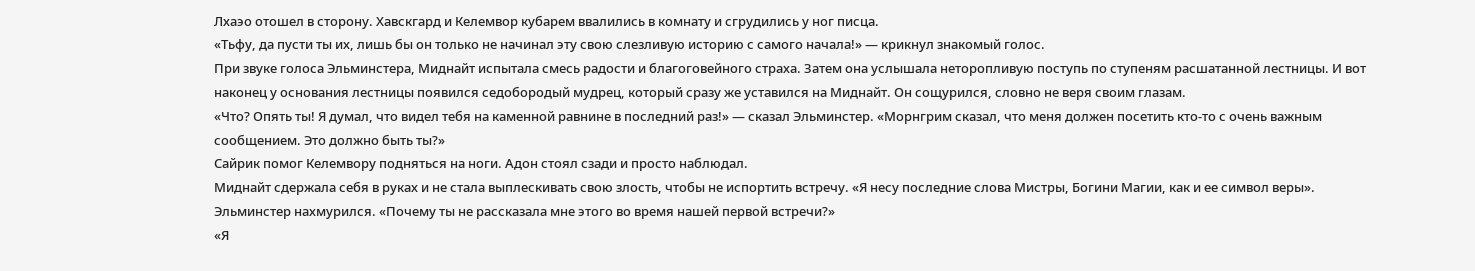Лхаэо отошел в сторону. Хавскгард и Келемвор кубарем ввалились в комнату и сгрудились у ног писца.
«Тьфу, да пусти ты их, лишь бы он только не начинал эту свою слезливую историю с самого начала!» — крикнул знакомый голос.
При звуке голоса Эльминстера, Миднайт испытала смесь радости и благоговейного страха. Затем она услышала неторопливую поступь по ступеням расшатанной лестницы. И вот наконец у основания лестницы появился седобородый мудрец, который сразу же уставился на Миднайт. Он сощурился, словно не веря своим глазам.
«Что? Опять ты! Я думал, что видел тебя на каменной равнине в последний раз!» — сказал Эльминстер. «Морнгрим сказал, что меня должен посетить кто-то с очень важным сообщением. Это должно быть ты?»
Сайрик помог Келемвору подняться на ноги. Адон стоял сзади и просто наблюдал.
Миднайт сдержала себя в руках и не стала выплескивать свою злость, чтобы не испортить встречу. «Я несу последние слова Мистры, Богини Магии, как и ее символ веры».
Эльминстер нахмурился. «Почему ты не рассказала мне этого во время нашей первой встречи?»
«Я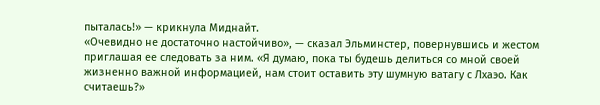пыталась!» — крикнула Миднайт.
«Очевидно не достаточно настойчиво», — сказал Эльминстер, повернувшись и жестом приглашая ее следовать за ним. «Я думаю, пока ты будешь делиться со мной своей жизненно важной информацией, нам стоит оставить эту шумную ватагу с Лхаэо. Как считаешь?»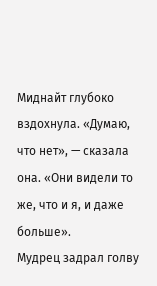Миднайт глубоко вздохнула. «Думаю, что нет», — сказала она. «Они видели то же, что и я, и даже больше».
Мудрец задрал голву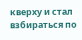кверху и стал взбираться по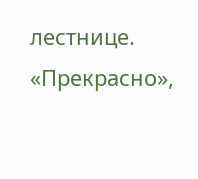лестнице. «Прекрасно»,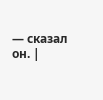— сказал он. |